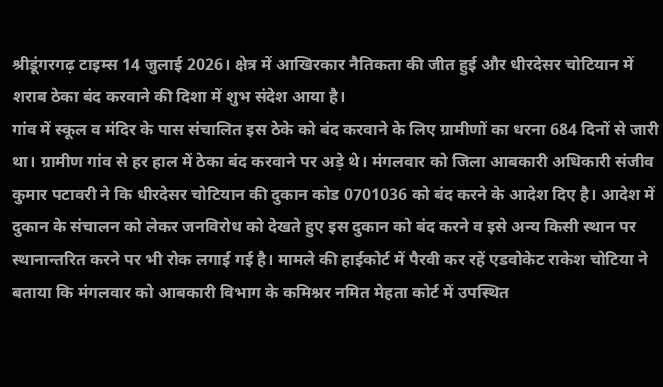श्रीडूंगरगढ़ टाइम्स 14 जुलाई 2026। क्षेत्र में आखिरकार नैतिकता की जीत हुई और धीरदेसर चोटियान में शराब ठेका बंद करवाने की दिशा में शुभ संदेश आया है।
गांव में स्कूल व मंदिर के पास संचालित इस ठेके को बंद करवाने के लिए ग्रामीणों का धरना 684 दिनों से जारी था। ग्रामीण गांव से हर हाल में ठेका बंद करवाने पर अड़े थे। मंगलवार को जिला आबकारी अधिकारी संजीव कुमार पटावरी ने कि धीरदेसर चोटियान की दुकान कोड 0701036 को बंद करने के आदेश दिए है। आदेश में दुकान के संचालन को लेकर जनविरोध को देखते हुए इस दुकान को बंद करने व इसे अन्य किसी स्थान पर स्थानान्तरित करने पर भी रोक लगाई गई है। मामले की हाईकोर्ट में पैरवी कर रहें एडवोकेट राकेश चोटिया ने बताया कि मंगलवार को आबकारी विभाग के कमिश्नर नमित मेहता कोर्ट में उपस्थित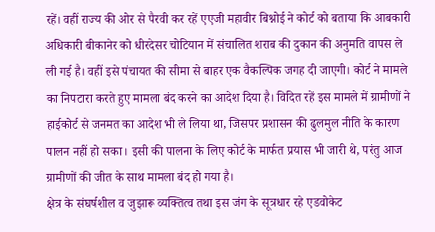रहें। वहीं राज्य की ओर से पैरवी कर रहें एएजी महावीर बिश्नोई ने कोर्ट को बताया कि आबकारी अधिकारी बीकानेर को धीरदेसर चोटियान में संचालित शराब की दुकान की अनुमति वापस ले ली गई है। वहीं इसे पंचायत की सीमा से बाहर एक वैकल्पिक जगह दी जाएगी। कोर्ट ने मामले का निपटारा करते हुए मामला बंद करने का आदेश दिया है। विदित रहें इस मामले में ग्रामीणों ने हाईकोर्ट से जनमत का आदेश भी ले लिया था, जिसपर प्रशासन की ढुलमुल नीति के कारण पालन नहीं हो सका। इसी की पालना के लिए कोर्ट के मार्फत प्रयास भी जारी थे, परंतु आज ग्रामीणों की जीत के साथ मामला बंद हो गया है।
क्षेत्र के संघर्षशील व जुझारू व्यक्तित्व तथा इस जंग के सूत्रधार रहे एडवोकेट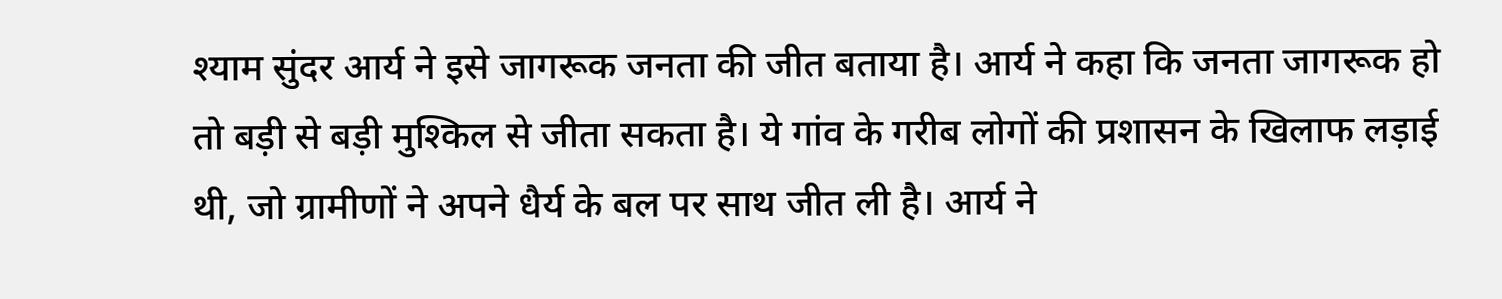श्याम सुंदर आर्य ने इसे जागरूक जनता की जीत बताया है। आर्य ने कहा कि जनता जागरूक हो तो बड़ी से बड़ी मुश्किल से जीता सकता है। ये गांव के गरीब लोगों की प्रशासन के खिलाफ लड़ाई थी, जो ग्रामीणों ने अपने धैर्य के बल पर साथ जीत ली है। आर्य ने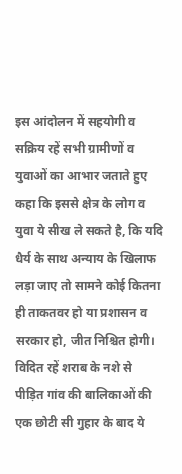इस आंदोलन में सहयोगी व सक्रिय रहें सभी ग्रामीणों व युवाओं का आभार जताते हुए कहा कि इससे क्षेत्र के लोग व युवा ये सीख ले सकते है, कि यदि धैर्य के साथ अन्याय के खिलाफ लड़ा जाए तो सामने कोई कितना ही ताकतवर हो या प्रशासन व सरकार हो, जीत निश्चित होगी। विदित रहें शराब के नशे से पीड़ित गांव की बालिकाओं की एक छोटी सी गुहार के बाद ये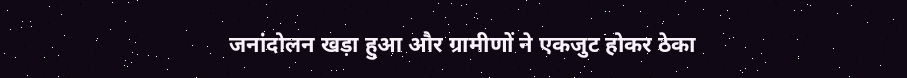जनांदोलन खड़ा हुआ और ग्रामीणों ने एकजुट होकर ठेका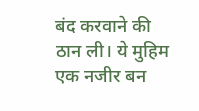बंद करवाने की ठान ली। ये मुहिम एक नजीर बन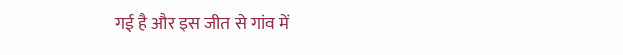गई है और इस जीत से गांव में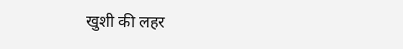खुशी की लहर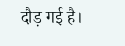दौड़ गई है।